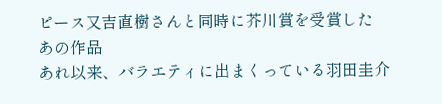ピース又吉直樹さんと同時に芥川賞を受賞した
あの作品
あれ以来、バラエティに出まくっている羽田圭介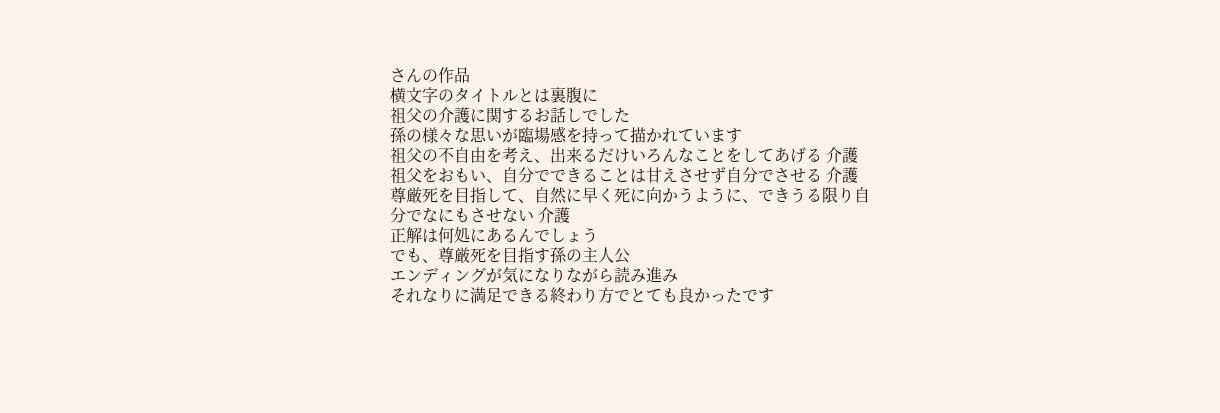さんの作品
横文字のタイトルとは裏腹に
祖父の介護に関するお話しでした
孫の様々な思いが臨場感を持って描かれています
祖父の不自由を考え、出来るだけいろんなことをしてあげる 介護
祖父をおもい、自分でできることは甘えさせず自分でさせる 介護
尊厳死を目指して、自然に早く死に向かうように、できうる限り自分でなにもさせない 介護
正解は何処にあるんでしょう
でも、尊厳死を目指す孫の主人公
エンディングが気になりながら読み進み
それなりに満足できる終わり方でとても良かったです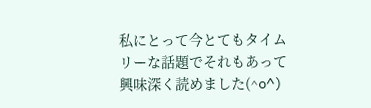私にとって今とてもタイムリーな話題でそれもあって興味深く読めました(^o^)